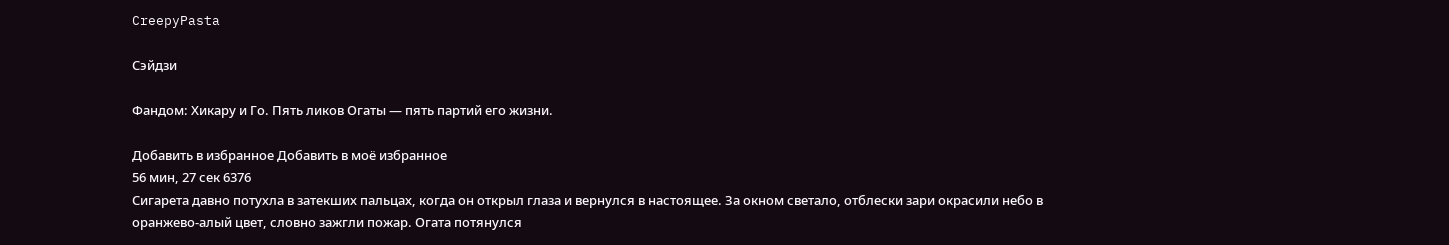CreepyPasta

Сэйдзи

Фандом: Хикару и Го. Пять ликов Огаты — пять партий его жизни.

Добавить в избранное Добавить в моё избранное
56 мин, 27 сек 6376
Сигарета давно потухла в затекших пальцах, когда он открыл глаза и вернулся в настоящее. За окном светало, отблески зари окрасили небо в оранжево-алый цвет, словно зажгли пожар. Огата потянулся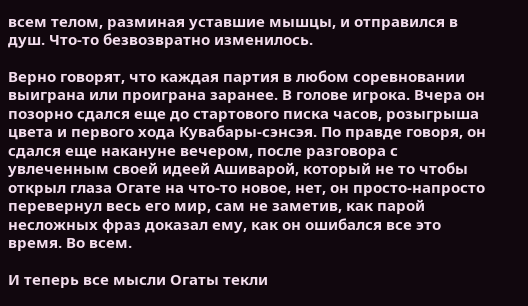всем телом, разминая уставшие мышцы, и отправился в душ. Что-то безвозвратно изменилось.

Верно говорят, что каждая партия в любом соревновании выиграна или проиграна заранее. В голове игрока. Вчера он позорно сдался еще до стартового писка часов, розыгрыша цвета и первого хода Кувабары-сэнсэя. По правде говоря, он сдался еще накануне вечером, после разговора с увлеченным своей идеей Ашиварой, который не то чтобы открыл глаза Огате на что-то новое, нет, он просто-напросто перевернул весь его мир, сам не заметив, как парой несложных фраз доказал ему, как он ошибался все это время. Во всем.

И теперь все мысли Огаты текли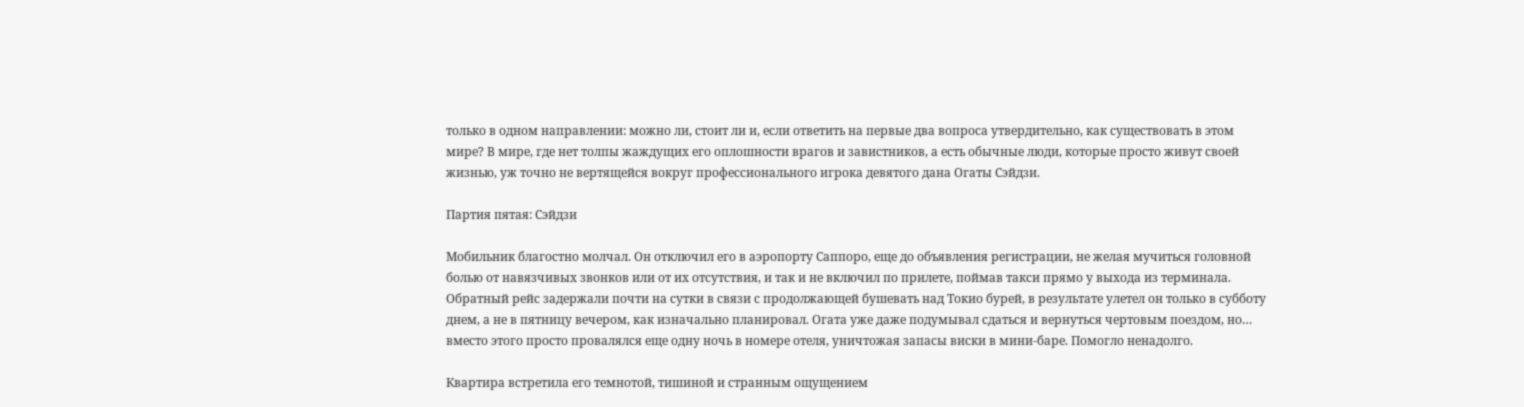только в одном направлении: можно ли, стоит ли и, если ответить на первые два вопроса утвердительно, как существовать в этом мире? В мире, где нет толпы жаждущих его оплошности врагов и завистников, а есть обычные люди, которые просто живут своей жизнью, уж точно не вертящейся вокруг профессионального игрока девятого дана Огаты Сэйдзи.

Партия пятая: Сэйдзи

Мобильник благостно молчал. Он отключил его в аэропорту Саппоро, еще до объявления регистрации, не желая мучиться головной болью от навязчивых звонков или от их отсутствия, и так и не включил по прилете, поймав такси прямо у выхода из терминала. Обратный рейс задержали почти на сутки в связи с продолжающей бушевать над Токио бурей, в результате улетел он только в субботу днем, а не в пятницу вечером, как изначально планировал. Огата уже даже подумывал сдаться и вернуться чертовым поездом, но… вместо этого просто провалялся еще одну ночь в номере отеля, уничтожая запасы виски в мини-баре. Помогло ненадолго.

Квартира встретила его темнотой, тишиной и странным ощущением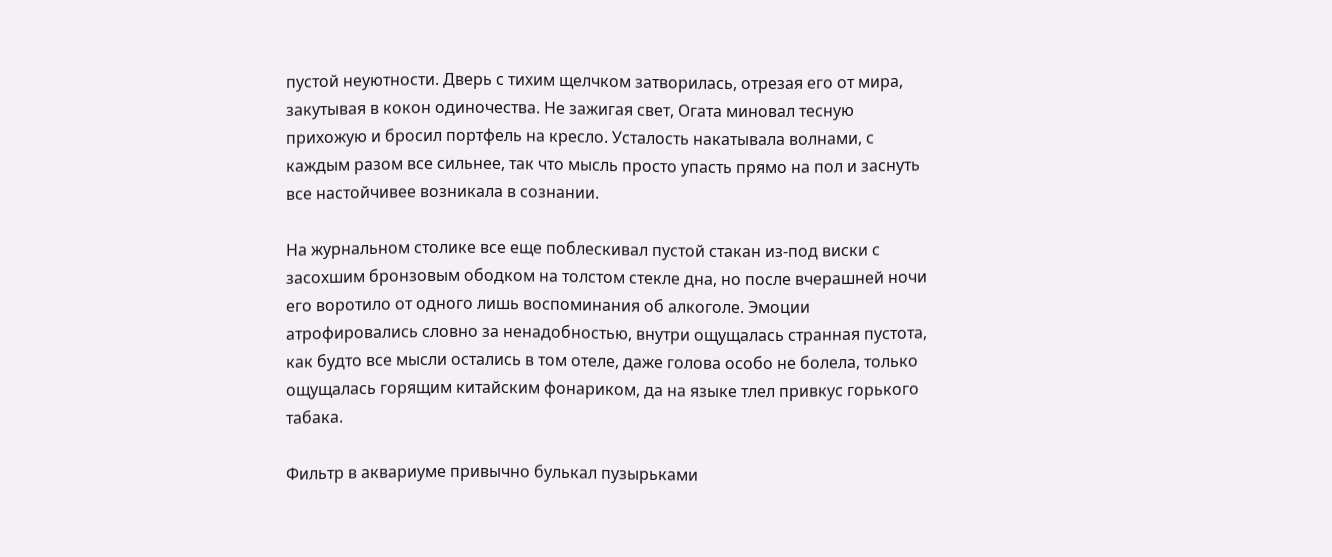пустой неуютности. Дверь с тихим щелчком затворилась, отрезая его от мира, закутывая в кокон одиночества. Не зажигая свет, Огата миновал тесную прихожую и бросил портфель на кресло. Усталость накатывала волнами, с каждым разом все сильнее, так что мысль просто упасть прямо на пол и заснуть все настойчивее возникала в сознании.

На журнальном столике все еще поблескивал пустой стакан из-под виски с засохшим бронзовым ободком на толстом стекле дна, но после вчерашней ночи его воротило от одного лишь воспоминания об алкоголе. Эмоции атрофировались словно за ненадобностью, внутри ощущалась странная пустота, как будто все мысли остались в том отеле, даже голова особо не болела, только ощущалась горящим китайским фонариком, да на языке тлел привкус горького табака.

Фильтр в аквариуме привычно булькал пузырьками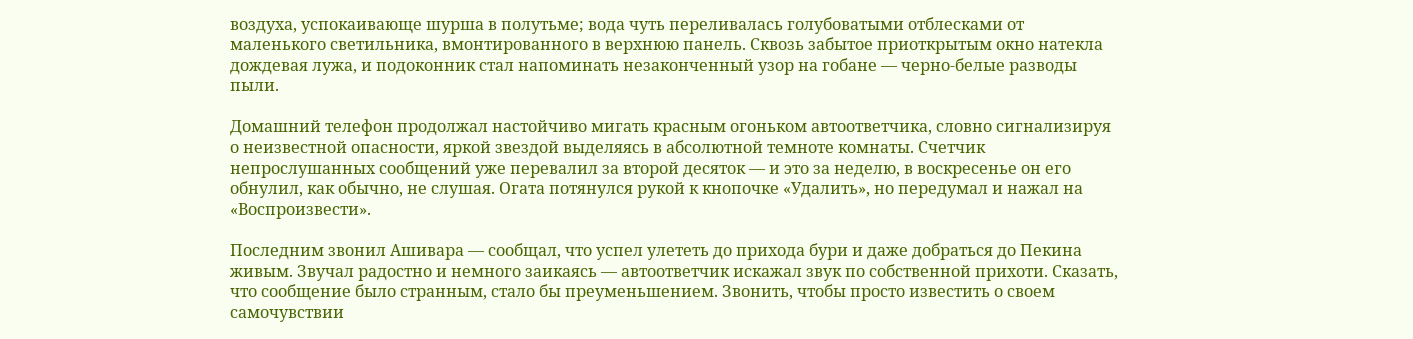воздуха, успокаивающе шурша в полутьме; вода чуть переливалась голубоватыми отблесками от маленького светильника, вмонтированного в верхнюю панель. Сквозь забытое приоткрытым окно натекла дождевая лужа, и подоконник стал напоминать незаконченный узор на гобане — черно-белые разводы пыли.

Домашний телефон продолжал настойчиво мигать красным огоньком автоответчика, словно сигнализируя о неизвестной опасности, яркой звездой выделяясь в абсолютной темноте комнаты. Счетчик непрослушанных сообщений уже перевалил за второй десяток — и это за неделю, в воскресенье он его обнулил, как обычно, не слушая. Огата потянулся рукой к кнопочке «Удалить», но передумал и нажал на «Воспроизвести».

Последним звонил Ашивара — сообщал, что успел улететь до прихода бури и даже добраться до Пекина живым. Звучал радостно и немного заикаясь — автоответчик искажал звук по собственной прихоти. Сказать, что сообщение было странным, стало бы преуменьшением. Звонить, чтобы просто известить о своем самочувствии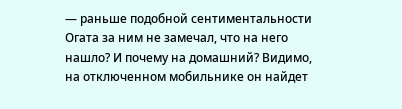— раньше подобной сентиментальности Огата за ним не замечал, что на него нашло? И почему на домашний? Видимо, на отключенном мобильнике он найдет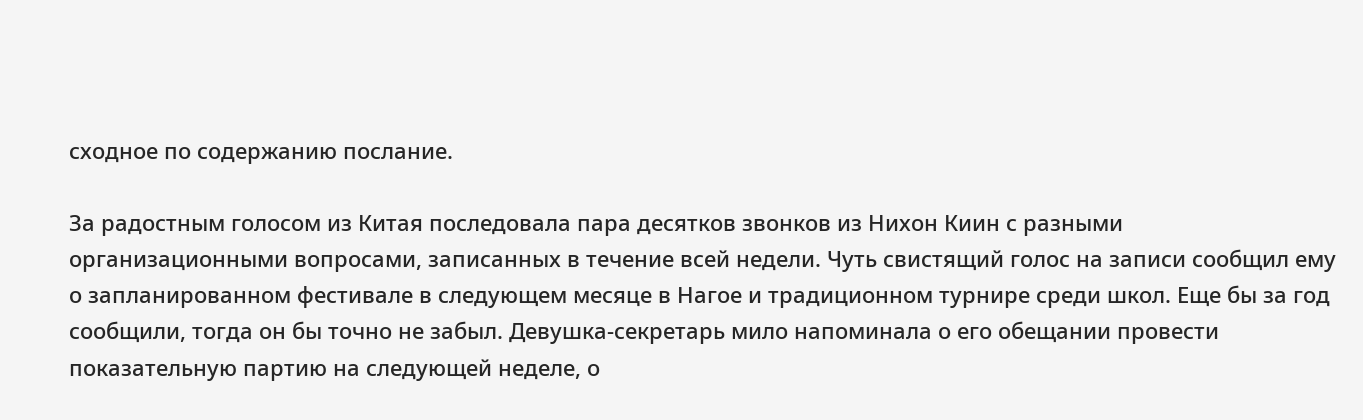сходное по содержанию послание.

За радостным голосом из Китая последовала пара десятков звонков из Нихон Киин с разными организационными вопросами, записанных в течение всей недели. Чуть свистящий голос на записи сообщил ему о запланированном фестивале в следующем месяце в Нагое и традиционном турнире среди школ. Еще бы за год сообщили, тогда он бы точно не забыл. Девушка-секретарь мило напоминала о его обещании провести показательную партию на следующей неделе, о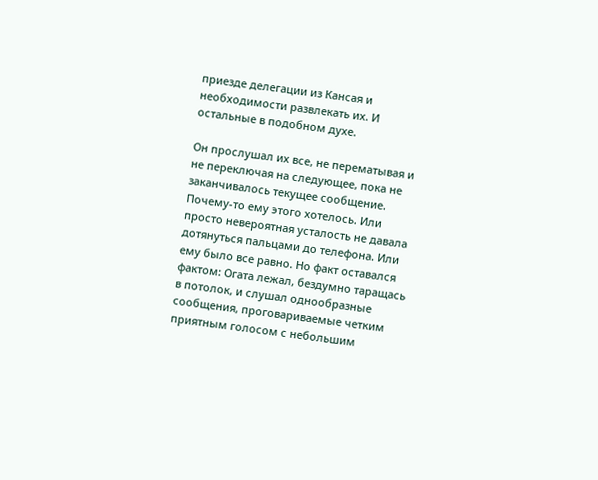приезде делегации из Кансая и необходимости развлекать их. И остальные в подобном духе.

Он прослушал их все, не перематывая и не переключая на следующее, пока не заканчивалось текущее сообщение. Почему-то ему этого хотелось. Или просто невероятная усталость не давала дотянуться пальцами до телефона. Или ему было все равно. Но факт оставался фактом: Огата лежал, бездумно таращась в потолок, и слушал однообразные сообщения, проговариваемые четким приятным голосом с небольшим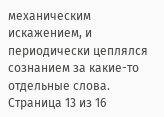механическим искажением, и периодически цеплялся сознанием за какие-то отдельные слова.
Страница 13 из 16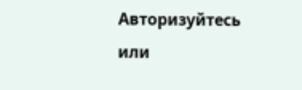Авторизуйтесь или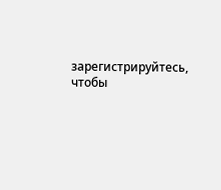зарегистрируйтесь, чтобы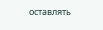оставлять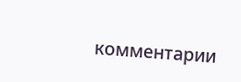комментарии